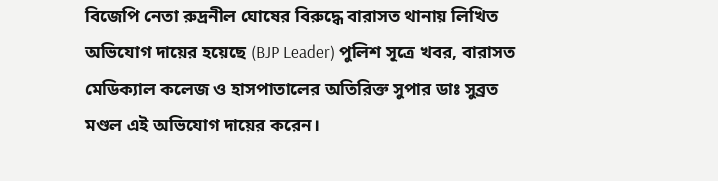বিজেপি নেতা রুদ্রনীল ঘোষের বিরুদ্ধে বারাসত থানায় লিখিত অভিযোগ দায়ের হয়েছে (BJP Leader) পুলিশ সূত্রে খবর, বারাসত মেডিক্যাল কলেজ ও হাসপাতালের অতিরিক্ত সুপার ডাঃ সুব্রত মণ্ডল এই অভিযোগ দায়ের করেন।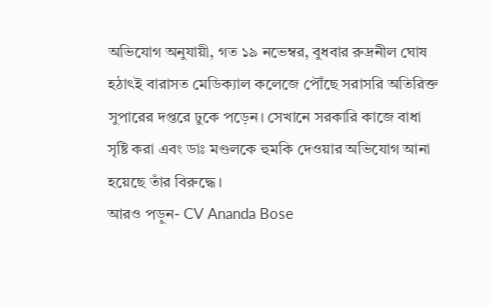অভিযোগ অনুযায়ী, গত ১৯ নভেম্বর, বুধবার রুদ্রনীল ঘোষ হঠাৎই বারাসত মেডিক্যাল কলেজে পৌঁছে সরাসরি অতিরিক্ত সুপারের দপ্তরে ঢুকে পড়েন। সেখানে সরকারি কাজে বাধা সৃষ্টি করা এবং ডাঃ মণ্ডলকে হুমকি দেওয়ার অভিযোগ আনা হয়েছে তাঁর বিরুদ্ধে।
আরও পড়ুন- CV Ananda Bose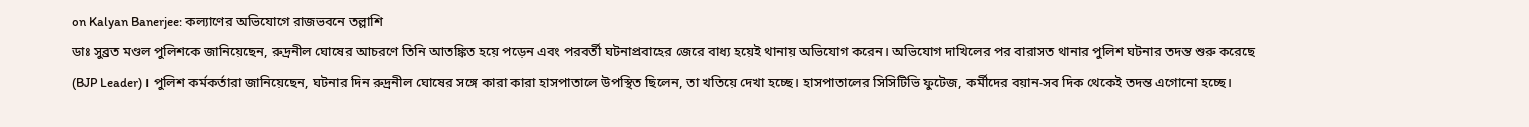on Kalyan Banerjee: কল্যাণের অভিযোগে রাজভবনে তল্লাশি
ডাঃ সুব্রত মণ্ডল পুলিশকে জানিয়েছেন, রুদ্রনীল ঘোষের আচরণে তিনি আতঙ্কিত হয়ে পড়েন এবং পরবর্তী ঘটনাপ্রবাহের জেরে বাধ্য হয়েই থানায় অভিযোগ করেন। অভিযোগ দাখিলের পর বারাসত থানার পুলিশ ঘটনার তদন্ত শুরু করেছে (BJP Leader)। পুলিশ কর্মকর্তারা জানিয়েছেন, ঘটনার দিন রুদ্রনীল ঘোষের সঙ্গে কারা কারা হাসপাতালে উপস্থিত ছিলেন, তা খতিয়ে দেখা হচ্ছে। হাসপাতালের সিসিটিভি ফুটেজ, কর্মীদের বয়ান-সব দিক থেকেই তদন্ত এগোনো হচ্ছে।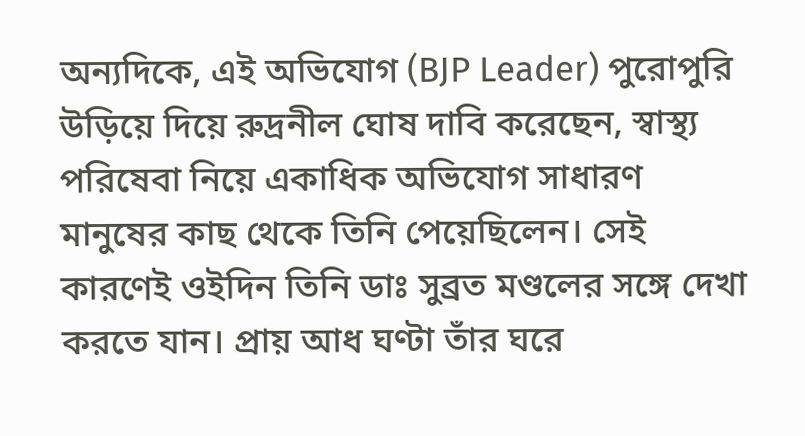অন্যদিকে, এই অভিযোগ (BJP Leader) পুরোপুরি উড়িয়ে দিয়ে রুদ্রনীল ঘোষ দাবি করেছেন, স্বাস্থ্য পরিষেবা নিয়ে একাধিক অভিযোগ সাধারণ মানুষের কাছ থেকে তিনি পেয়েছিলেন। সেই কারণেই ওইদিন তিনি ডাঃ সুব্রত মণ্ডলের সঙ্গে দেখা করতে যান। প্রায় আধ ঘণ্টা তাঁর ঘরে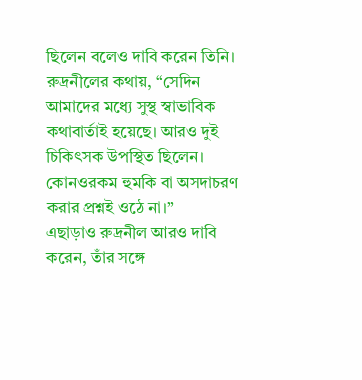ছিলেন বলেও দাবি করেন তিনি। রুদ্রনীলের কথায়, “সেদিন আমাদের মধ্যে সুস্থ স্বাভাবিক কথাবার্তাই হয়েছে। আরও দুই চিকিৎসক উপস্থিত ছিলেন। কোনওরকম হুমকি বা অসদাচরণ করার প্রশ্নই ওঠে না।”
এছাড়াও রুদ্রনীল আরও দাবি করেন, তাঁর সঙ্গে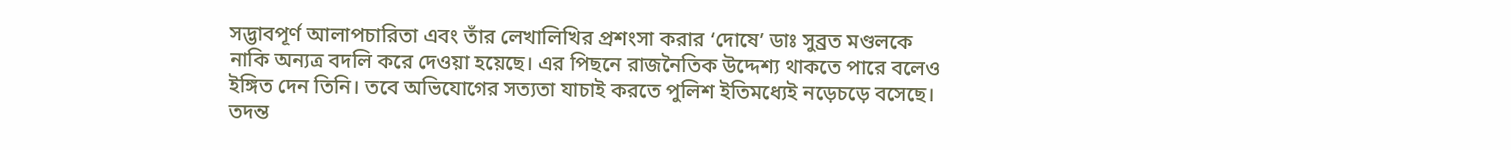সদ্ভাবপূর্ণ আলাপচারিতা এবং তাঁর লেখালিখির প্রশংসা করার ‘দোষে’ ডাঃ সুব্রত মণ্ডলকে নাকি অন্যত্র বদলি করে দেওয়া হয়েছে। এর পিছনে রাজনৈতিক উদ্দেশ্য থাকতে পারে বলেও ইঙ্গিত দেন তিনি। তবে অভিযোগের সত্যতা যাচাই করতে পুলিশ ইতিমধ্যেই নড়েচড়ে বসেছে। তদন্ত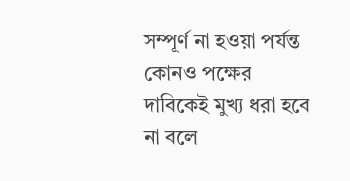সম্পূর্ণ না হওয়া পর্যন্ত কোনও পক্ষের দাবিকেই মুখ্য ধরা হবে না বলে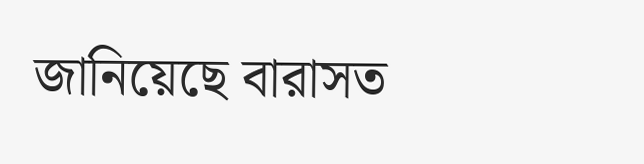জানিয়েছে বারাসত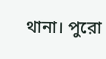থানা। পুরো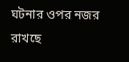ঘটনার ওপর নজর রাখছে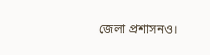জেলা প্রশাসনও।